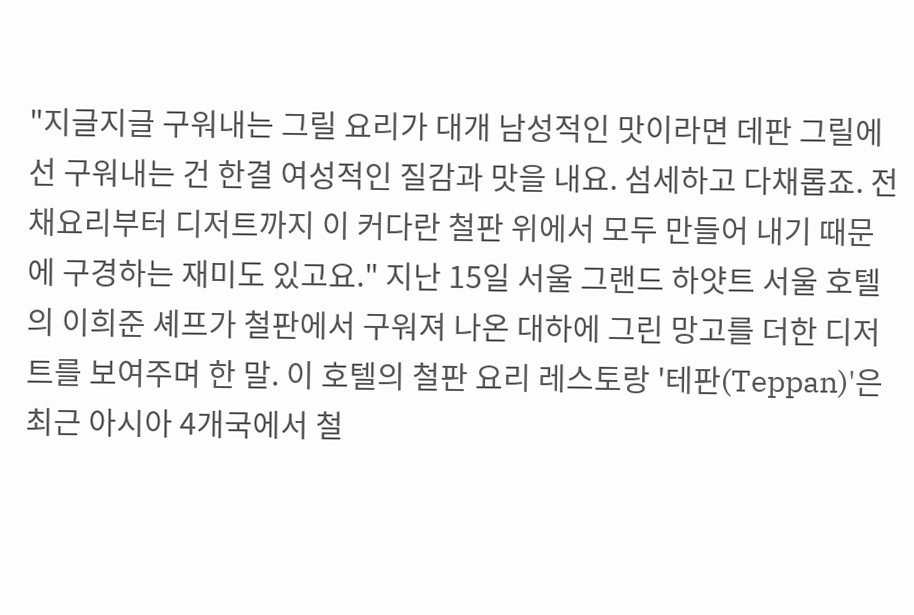"지글지글 구워내는 그릴 요리가 대개 남성적인 맛이라면 데판 그릴에선 구워내는 건 한결 여성적인 질감과 맛을 내요. 섬세하고 다채롭죠. 전채요리부터 디저트까지 이 커다란 철판 위에서 모두 만들어 내기 때문에 구경하는 재미도 있고요." 지난 15일 서울 그랜드 하얏트 서울 호텔의 이희준 셰프가 철판에서 구워져 나온 대하에 그린 망고를 더한 디저트를 보여주며 한 말. 이 호텔의 철판 요리 레스토랑 '테판(Teppan)'은 최근 아시아 4개국에서 철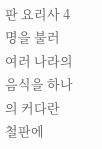판 요리사 4명을 불러 여러 나라의 음식을 하나의 커다란 철판에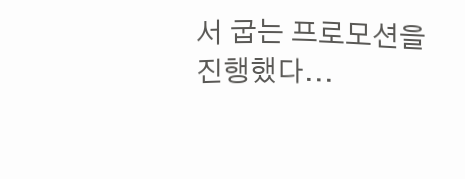서 굽는 프로모션을 진행했다...